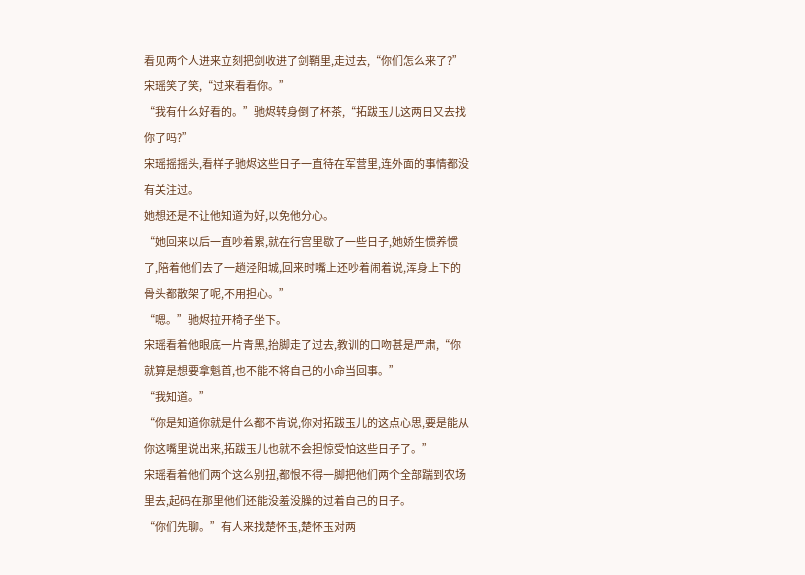看见两个人进来立刻把剑收进了剑鞘里,走过去,“你们怎么来了?”
宋瑶笑了笑,“过来看看你。”
“我有什么好看的。”驰烬转身倒了杯茶,“拓跋玉儿这两日又去找你了吗?”
宋瑶摇摇头,看样子驰烬这些日子一直待在军营里,连外面的事情都没有关注过。
她想还是不让他知道为好,以免他分心。
“她回来以后一直吵着累,就在行宫里歇了一些日子,她娇生惯养惯了,陪着他们去了一趟泾阳城,回来时嘴上还吵着闹着说,浑身上下的骨头都散架了呢,不用担心。”
“嗯。”驰烬拉开椅子坐下。
宋瑶看着他眼底一片青黑,抬脚走了过去,教训的口吻甚是严肃,“你就算是想要拿魁首,也不能不将自己的小命当回事。”
“我知道。”
“你是知道你就是什么都不肯说,你对拓跋玉儿的这点心思,要是能从你这嘴里说出来,拓跋玉儿也就不会担惊受怕这些日子了。”
宋瑶看着他们两个这么别扭,都恨不得一脚把他们两个全部踹到农场里去,起码在那里他们还能没羞没臊的过着自己的日子。
“你们先聊。”有人来找楚怀玉,楚怀玉对两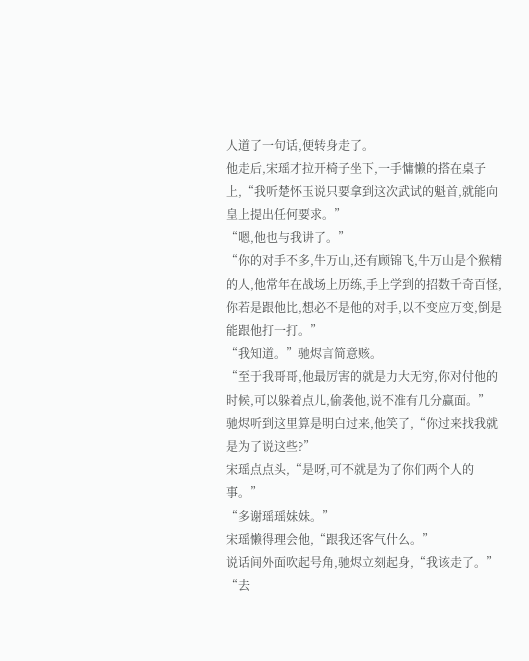人道了一句话,便转身走了。
他走后,宋瑶才拉开椅子坐下,一手慵懒的搭在桌子上,“我听楚怀玉说只要拿到这次武试的魁首,就能向皇上提出任何要求。”
“嗯,他也与我讲了。”
“你的对手不多,牛万山,还有顾锦飞,牛万山是个猴精的人,他常年在战场上历练,手上学到的招数千奇百怪,你若是跟他比,想必不是他的对手,以不变应万变,倒是能跟他打一打。”
“我知道。”驰烬言简意赅。
“至于我哥哥,他最厉害的就是力大无穷,你对付他的时候,可以躲着点儿,偷袭他,说不准有几分赢面。”
驰烬听到这里算是明白过来,他笑了,“你过来找我就是为了说这些?”
宋瑶点点头,“是呀,可不就是为了你们两个人的事。”
“多谢瑶瑶妹妹。”
宋瑶懒得理会他,“跟我还客气什么。”
说话间外面吹起号角,驰烬立刻起身,“我该走了。”
“去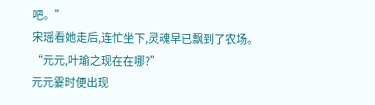吧。”
宋瑶看她走后,连忙坐下,灵魂早已飘到了农场。
“元元,叶瑜之现在在哪?”
元元霎时便出现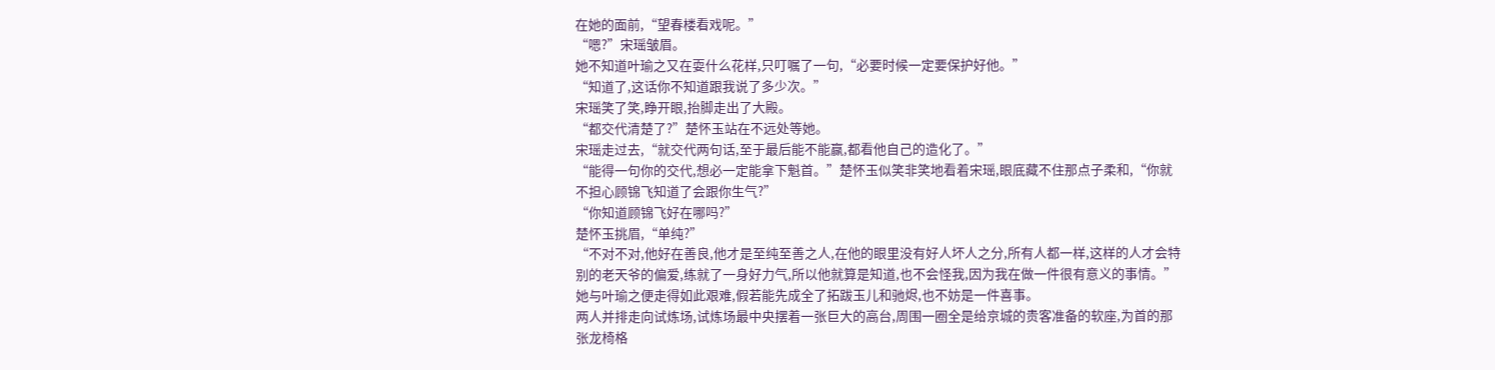在她的面前,“望春楼看戏呢。”
“嗯?”宋瑶皱眉。
她不知道叶瑜之又在耍什么花样,只叮嘱了一句,“必要时候一定要保护好他。”
“知道了,这话你不知道跟我说了多少次。”
宋瑶笑了笑,睁开眼,抬脚走出了大殿。
“都交代清楚了?”楚怀玉站在不远处等她。
宋瑶走过去,“就交代两句话,至于最后能不能赢,都看他自己的造化了。”
“能得一句你的交代,想必一定能拿下魁首。”楚怀玉似笑非笑地看着宋瑶,眼底藏不住那点子柔和,“你就不担心顾锦飞知道了会跟你生气?”
“你知道顾锦飞好在哪吗?”
楚怀玉挑眉,“单纯?”
“不对不对,他好在善良,他才是至纯至善之人,在他的眼里没有好人坏人之分,所有人都一样,这样的人才会特别的老天爷的偏爱,练就了一身好力气,所以他就算是知道,也不会怪我,因为我在做一件很有意义的事情。”
她与叶瑜之便走得如此艰难,假若能先成全了拓跋玉儿和驰烬,也不妨是一件喜事。
两人并排走向试炼场,试炼场最中央摆着一张巨大的高台,周围一圈全是给京城的贵客准备的软座,为首的那张龙椅格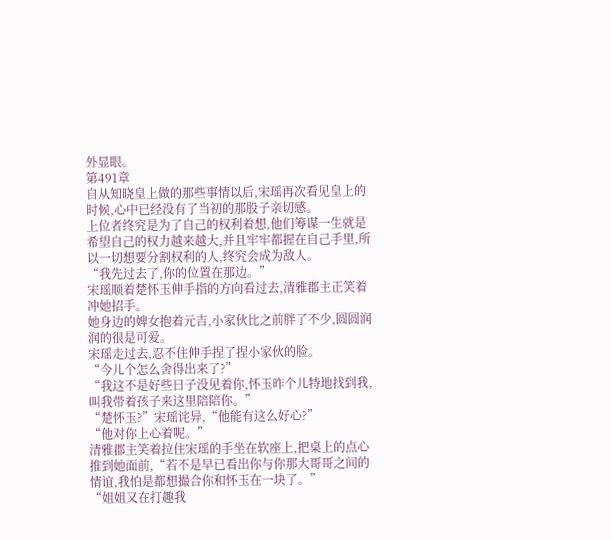外显眼。
第491章
自从知晓皇上做的那些事情以后,宋瑶再次看见皇上的时候,心中已经没有了当初的那股子亲切感。
上位者终究是为了自己的权利着想,他们筹谋一生就是希望自己的权力越来越大,并且牢牢都握在自己手里,所以一切想要分割权利的人,终究会成为敌人。
“我先过去了,你的位置在那边。”
宋瑶顺着楚怀玉伸手指的方向看过去,清雅郡主正笑着冲她招手。
她身边的婢女抱着元吉,小家伙比之前胖了不少,圆圆润润的很是可爱。
宋瑶走过去,忍不住伸手捏了捏小家伙的脸。
“今儿个怎么舍得出来了?”
“我这不是好些日子没见着你,怀玉昨个儿特地找到我,叫我带着孩子来这里陪陪你。”
“楚怀玉?”宋瑶诧异,“他能有这么好心?”
“他对你上心着呢。”
清雅郡主笑着拉住宋瑶的手坐在软座上,把桌上的点心推到她面前,“若不是早已看出你与你那大哥哥之间的情谊,我怕是都想撮合你和怀玉在一块了。”
“姐姐又在打趣我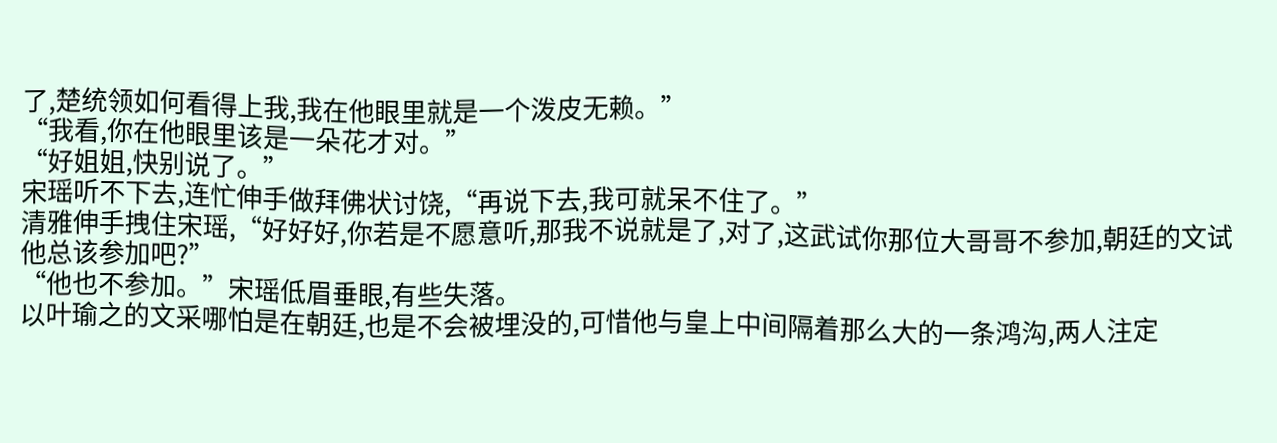了,楚统领如何看得上我,我在他眼里就是一个泼皮无赖。”
“我看,你在他眼里该是一朵花才对。”
“好姐姐,快别说了。”
宋瑶听不下去,连忙伸手做拜佛状讨饶,“再说下去,我可就呆不住了。”
清雅伸手拽住宋瑶,“好好好,你若是不愿意听,那我不说就是了,对了,这武试你那位大哥哥不参加,朝廷的文试他总该参加吧?”
“他也不参加。”宋瑶低眉垂眼,有些失落。
以叶瑜之的文采哪怕是在朝廷,也是不会被埋没的,可惜他与皇上中间隔着那么大的一条鸿沟,两人注定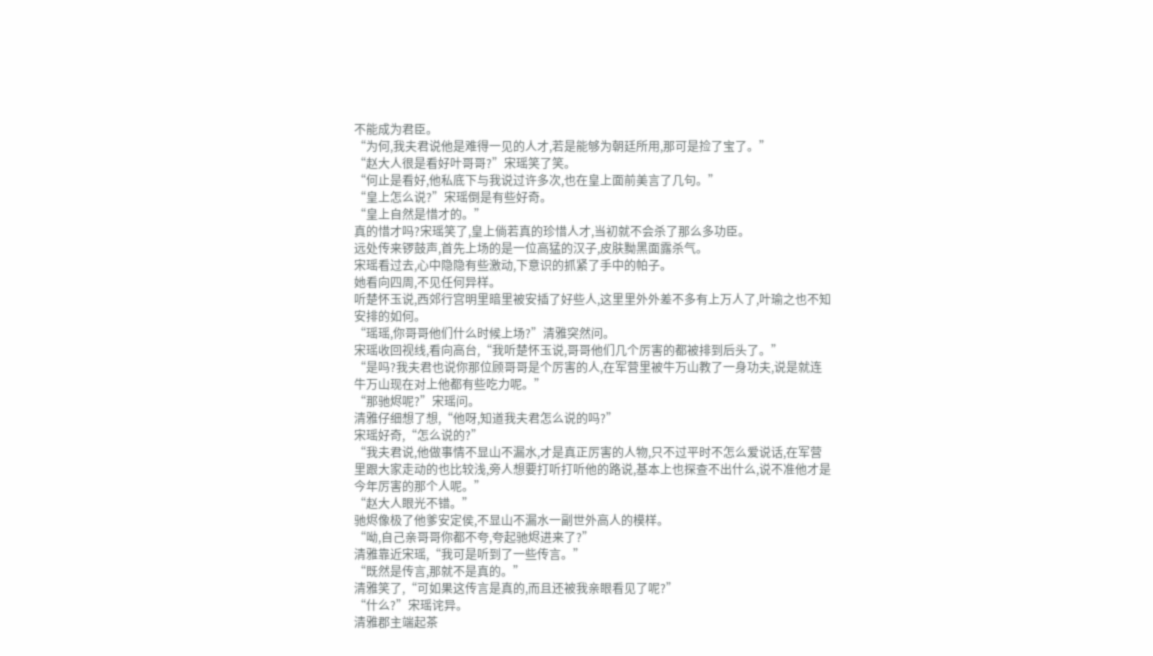不能成为君臣。
“为何,我夫君说他是难得一见的人才,若是能够为朝廷所用,那可是捡了宝了。”
“赵大人很是看好叶哥哥?”宋瑶笑了笑。
“何止是看好,他私底下与我说过许多次,也在皇上面前美言了几句。”
“皇上怎么说?”宋瑶倒是有些好奇。
“皇上自然是惜才的。”
真的惜才吗?宋瑶笑了,皇上倘若真的珍惜人才,当初就不会杀了那么多功臣。
远处传来锣鼓声,首先上场的是一位高猛的汉子,皮肤黝黑面露杀气。
宋瑶看过去,心中隐隐有些激动,下意识的抓紧了手中的帕子。
她看向四周,不见任何异样。
听楚怀玉说,西郊行宫明里暗里被安插了好些人,这里里外外差不多有上万人了,叶瑜之也不知安排的如何。
“瑶瑶,你哥哥他们什么时候上场?”清雅突然问。
宋瑶收回视线,看向高台,“我听楚怀玉说,哥哥他们几个厉害的都被排到后头了。”
“是吗?我夫君也说你那位顾哥哥是个厉害的人,在军营里被牛万山教了一身功夫,说是就连牛万山现在对上他都有些吃力呢。”
“那驰烬呢?”宋瑶问。
清雅仔细想了想,“他呀,知道我夫君怎么说的吗?”
宋瑶好奇,“怎么说的?”
“我夫君说,他做事情不显山不漏水,才是真正厉害的人物,只不过平时不怎么爱说话,在军营里跟大家走动的也比较浅,旁人想要打听打听他的路说,基本上也探查不出什么,说不准他才是今年厉害的那个人呢。”
“赵大人眼光不错。”
驰烬像极了他爹安定侯,不显山不漏水一副世外高人的模样。
“呦,自己亲哥哥你都不夸,夸起驰烬进来了?”
清雅靠近宋瑶,“我可是听到了一些传言。”
“既然是传言,那就不是真的。”
清雅笑了,“可如果这传言是真的,而且还被我亲眼看见了呢?”
“什么?”宋瑶诧异。
清雅郡主端起茶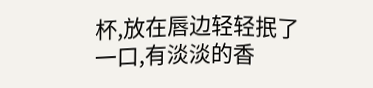杯,放在唇边轻轻抿了一口,有淡淡的香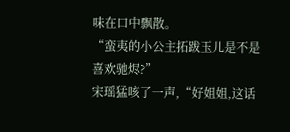味在口中飘散。
“蛮夷的小公主拓跋玉儿是不是喜欢驰烬?”
宋瑶猛咳了一声,“好姐姐,这话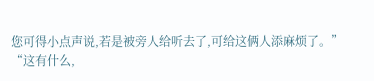您可得小点声说,若是被旁人给听去了,可给这俩人添麻烦了。”
“这有什么,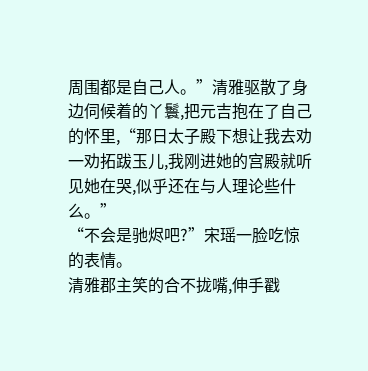周围都是自己人。”清雅驱散了身边伺候着的丫鬟,把元吉抱在了自己的怀里,“那日太子殿下想让我去劝一劝拓跋玉儿,我刚进她的宫殿就听见她在哭,似乎还在与人理论些什么。”
“不会是驰烬吧?”宋瑶一脸吃惊的表情。
清雅郡主笑的合不拢嘴,伸手戳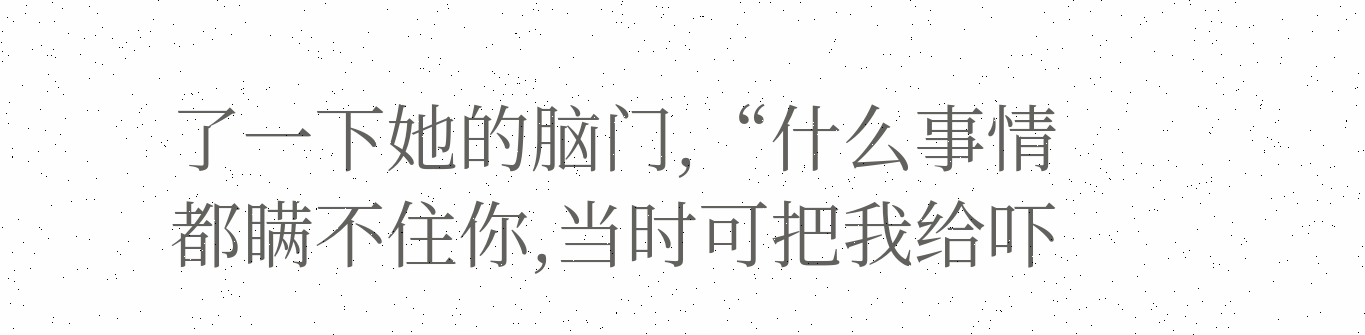了一下她的脑门,“什么事情都瞒不住你,当时可把我给吓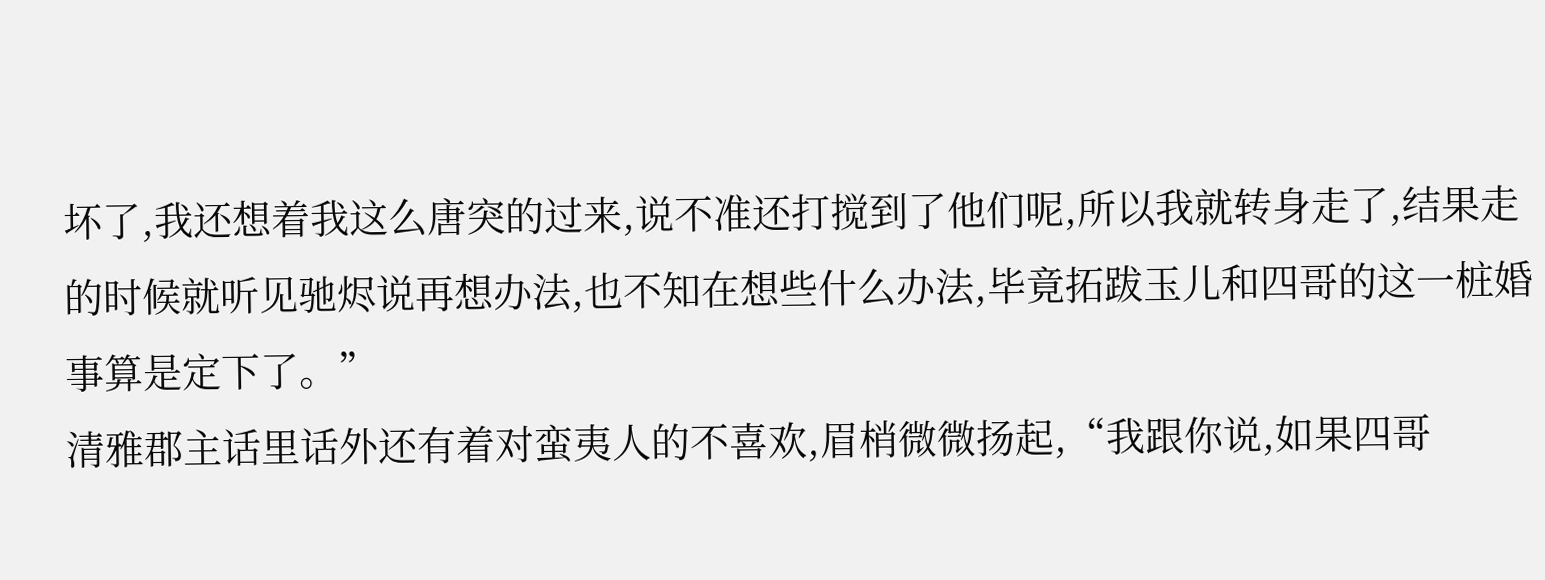坏了,我还想着我这么唐突的过来,说不准还打搅到了他们呢,所以我就转身走了,结果走的时候就听见驰烬说再想办法,也不知在想些什么办法,毕竟拓跋玉儿和四哥的这一桩婚事算是定下了。”
清雅郡主话里话外还有着对蛮夷人的不喜欢,眉梢微微扬起,“我跟你说,如果四哥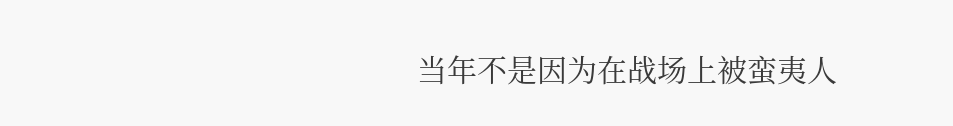当年不是因为在战场上被蛮夷人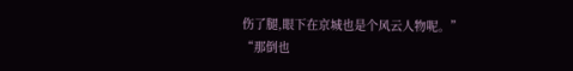伤了腿,眼下在京城也是个风云人物呢。”
“那倒也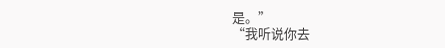是。”
“我听说你去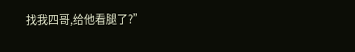找我四哥,给他看腿了?”